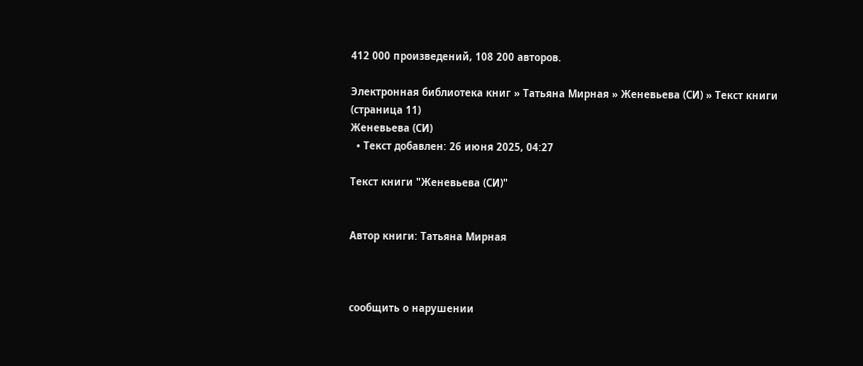412 000 произведений, 108 200 авторов.

Электронная библиотека книг » Татьяна Мирная » Женевьева (СИ) » Текст книги (страница 11)
Женевьева (СИ)
  • Текст добавлен: 26 июня 2025, 04:27

Текст книги "Женевьева (СИ)"


Автор книги: Татьяна Мирная



сообщить о нарушении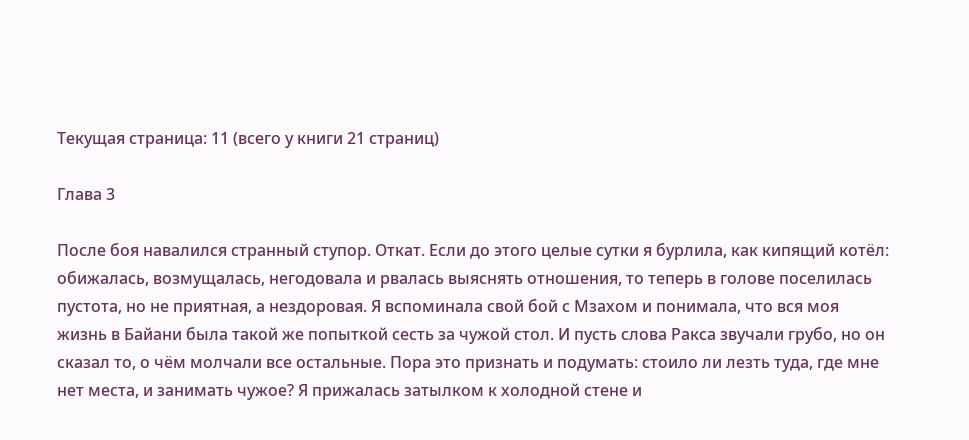Текущая страница: 11 (всего у книги 21 страниц)

Глава 3

После боя навалился странный ступор. Откат. Если до этого целые сутки я бурлила, как кипящий котёл: обижалась, возмущалась, негодовала и рвалась выяснять отношения, то теперь в голове поселилась пустота, но не приятная, а нездоровая. Я вспоминала свой бой с Мзахом и понимала, что вся моя жизнь в Байани была такой же попыткой сесть за чужой стол. И пусть слова Ракса звучали грубо, но он сказал то, о чём молчали все остальные. Пора это признать и подумать: стоило ли лезть туда, где мне нет места, и занимать чужое? Я прижалась затылком к холодной стене и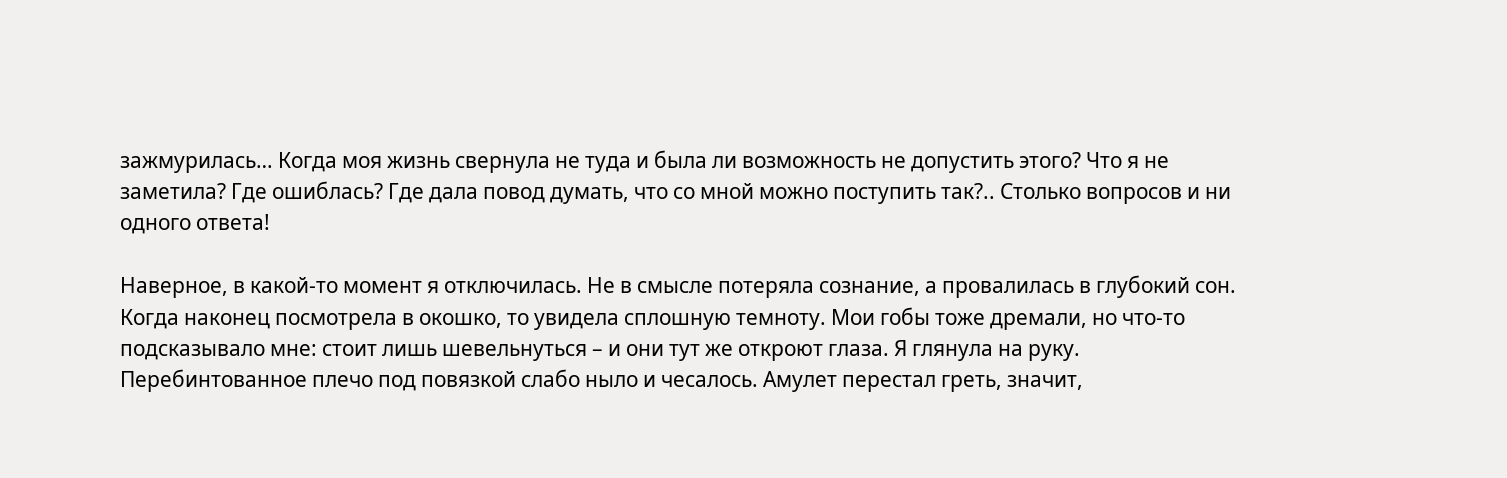зажмурилась… Когда моя жизнь свернула не туда и была ли возможность не допустить этого? Что я не заметила? Где ошиблась? Где дала повод думать, что со мной можно поступить так?.. Столько вопросов и ни одного ответа!

Наверное, в какой-то момент я отключилась. Не в смысле потеряла сознание, а провалилась в глубокий сон. Когда наконец посмотрела в окошко, то увидела сплошную темноту. Мои гобы тоже дремали, но что-то подсказывало мне: стоит лишь шевельнуться – и они тут же откроют глаза. Я глянула на руку. Перебинтованное плечо под повязкой слабо ныло и чесалось. Амулет перестал греть, значит,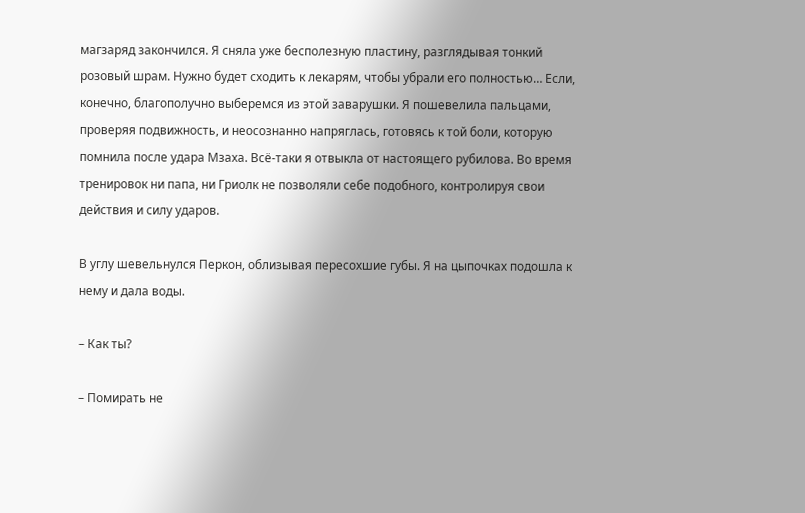магзаряд закончился. Я сняла уже бесполезную пластину, разглядывая тонкий розовый шрам. Нужно будет сходить к лекарям, чтобы убрали его полностью… Если, конечно, благополучно выберемся из этой заварушки. Я пошевелила пальцами, проверяя подвижность, и неосознанно напряглась, готовясь к той боли, которую помнила после удара Мзаха. Всё-таки я отвыкла от настоящего рубилова. Во время тренировок ни папа, ни Гриолк не позволяли себе подобного, контролируя свои действия и силу ударов.

В углу шевельнулся Перкон, облизывая пересохшие губы. Я на цыпочках подошла к нему и дала воды.

– Как ты?

– Помирать не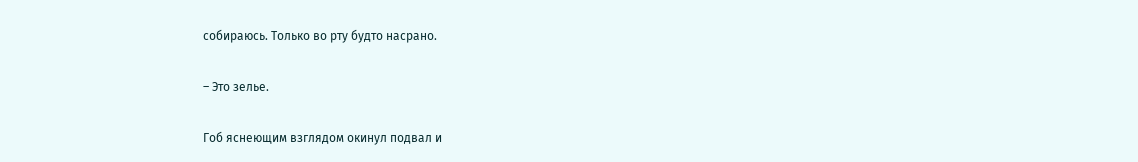собираюсь. Только во рту будто насрано.

– Это зелье.

Гоб яснеющим взглядом окинул подвал и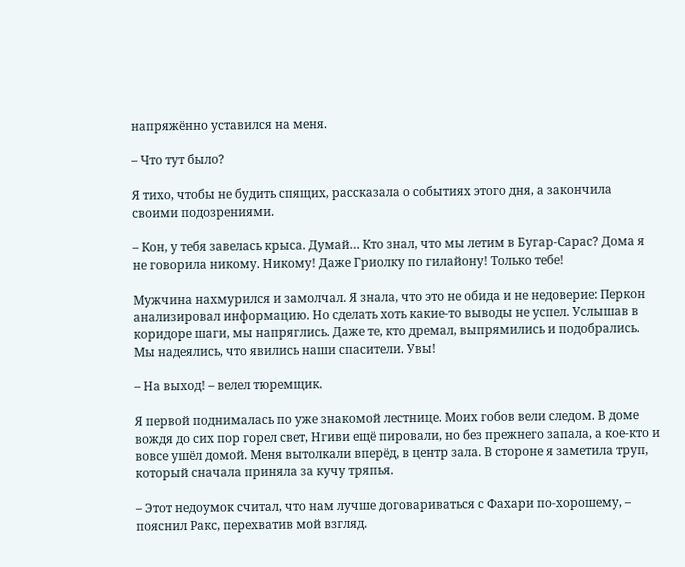напряжённо уставился на меня.

– Что тут было?

Я тихо, чтобы не будить спящих, рассказала о событиях этого дня, а закончила своими подозрениями.

– Кон, у тебя завелась крыса. Думай… Кто знал, что мы летим в Бугар-Сарас? Дома я не говорила никому. Никому! Даже Гриолку по гилайону! Только тебе!

Мужчина нахмурился и замолчал. Я знала, что это не обида и не недоверие: Перкон анализировал информацию. Но сделать хоть какие-то выводы не успел. Услышав в коридоре шаги, мы напряглись. Даже те, кто дремал, выпрямились и подобрались. Мы надеялись, что явились наши спасители. Увы!

– На выход! – велел тюремщик.

Я первой поднималась по уже знакомой лестнице. Моих гобов вели следом. В доме вождя до сих пор горел свет, Нгиви ещё пировали, но без прежнего запала, а кое-кто и вовсе ушёл домой. Меня вытолкали вперёд, в центр зала. В стороне я заметила труп, который сначала приняла за кучу тряпья.

– Этот недоумок считал, что нам лучше договариваться с Фахари по-хорошему, – пояснил Ракс, перехватив мой взгляд.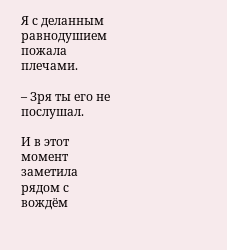Я с деланным равнодушием пожала плечами.

– Зря ты его не послушал.

И в этот момент заметила рядом с вождём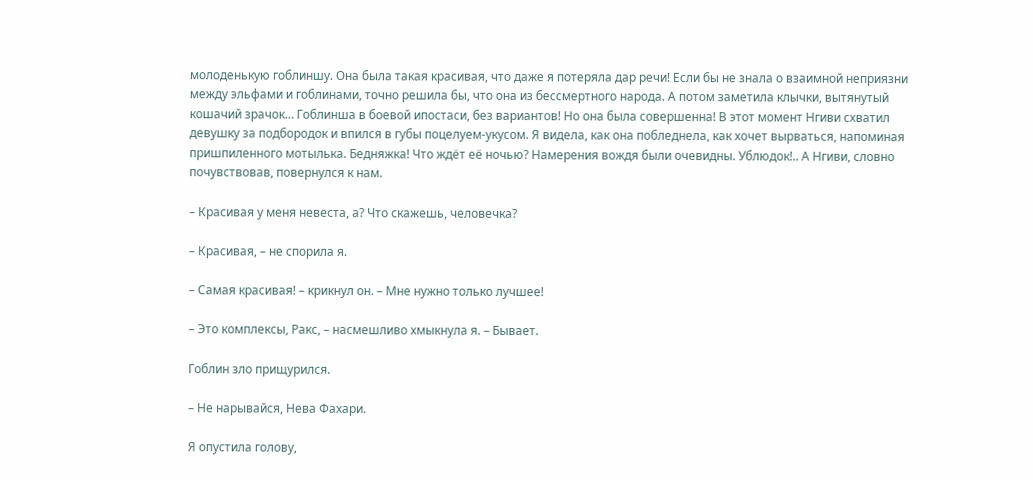молоденькую гоблиншу. Она была такая красивая, что даже я потеряла дар речи! Если бы не знала о взаимной неприязни между эльфами и гоблинами, точно решила бы, что она из бессмертного народа. А потом заметила клычки, вытянутый кошачий зрачок… Гоблинша в боевой ипостаси, без вариантов! Но она была совершенна! В этот момент Нгиви схватил девушку за подбородок и впился в губы поцелуем-укусом. Я видела, как она побледнела, как хочет вырваться, напоминая пришпиленного мотылька. Бедняжка! Что ждёт её ночью? Намерения вождя были очевидны. Ублюдок!.. А Нгиви, словно почувствовав, повернулся к нам.

– Красивая у меня невеста, а? Что скажешь, человечка?

– Красивая, – не спорила я.

– Самая красивая! – крикнул он. – Мне нужно только лучшее!

– Это комплексы, Ракс, – насмешливо хмыкнула я. – Бывает.

Гоблин зло прищурился.

– Не нарывайся, Нева Фахари.

Я опустила голову,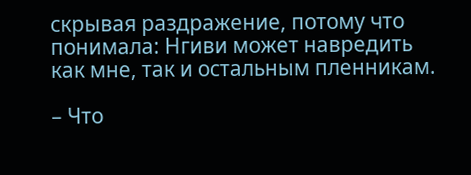скрывая раздражение, потому что понимала: Нгиви может навредить как мне, так и остальным пленникам.

– Что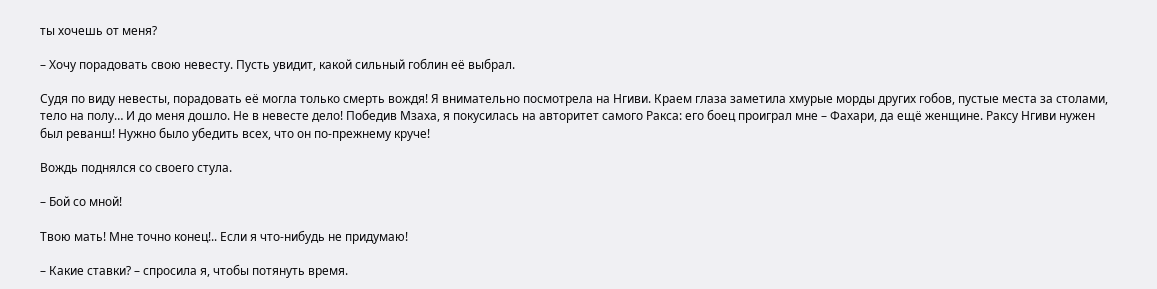ты хочешь от меня?

– Хочу порадовать свою невесту. Пусть увидит, какой сильный гоблин её выбрал.

Судя по виду невесты, порадовать её могла только смерть вождя! Я внимательно посмотрела на Нгиви. Краем глаза заметила хмурые морды других гобов, пустые места за столами, тело на полу… И до меня дошло. Не в невесте дело! Победив Мзаха, я покусилась на авторитет самого Ракса: его боец проиграл мне – Фахари, да ещё женщине. Раксу Нгиви нужен был реванш! Нужно было убедить всех, что он по-прежнему круче!

Вождь поднялся со своего стула.

– Бой со мной!

Твою мать! Мне точно конец!.. Если я что-нибудь не придумаю!

– Какие ставки? – спросила я, чтобы потянуть время.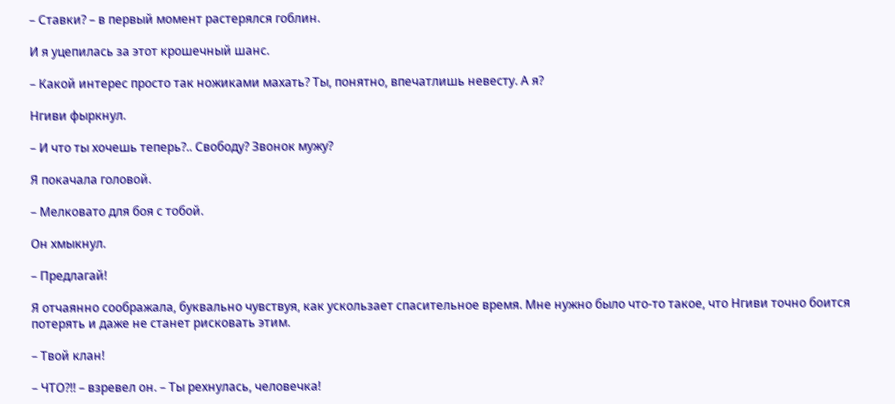– Ставки? – в первый момент растерялся гоблин.

И я уцепилась за этот крошечный шанс.

– Какой интерес просто так ножиками махать? Ты, понятно, впечатлишь невесту. А я?

Нгиви фыркнул.

– И что ты хочешь теперь?.. Свободу? Звонок мужу?

Я покачала головой.

– Мелковато для боя с тобой.

Он хмыкнул.

– Предлагай!

Я отчаянно соображала, буквально чувствуя, как ускользает спасительное время. Мне нужно было что-то такое, что Нгиви точно боится потерять и даже не станет рисковать этим.

– Твой клан!

– ЧТО?!! – взревел он. – Ты рехнулась, человечка!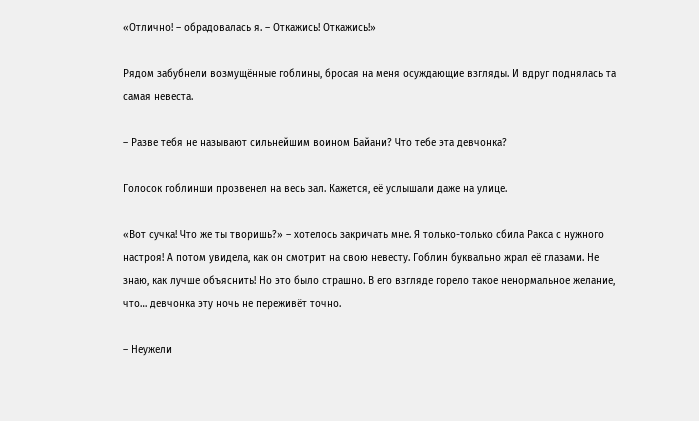«Отлично! – обрадовалась я. – Откажись! Откажись!»

Рядом забубнели возмущённые гоблины, бросая на меня осуждающие взгляды. И вдруг поднялась та самая невеста.

– Разве тебя не называют сильнейшим воином Байани? Что тебе эта девчонка?

Голосок гоблинши прозвенел на весь зал. Кажется, её услышали даже на улице.

«Вот сучка! Что же ты творишь?» – хотелось закричать мне. Я только-только сбила Ракса с нужного настроя! А потом увидела, как он смотрит на свою невесту. Гоблин буквально жрал её глазами. Не знаю, как лучше объяснить! Но это было страшно. В его взгляде горело такое ненормальное желание, что… девчонка эту ночь не переживёт точно.

– Неужели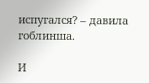испугался? – давила гоблинша.

И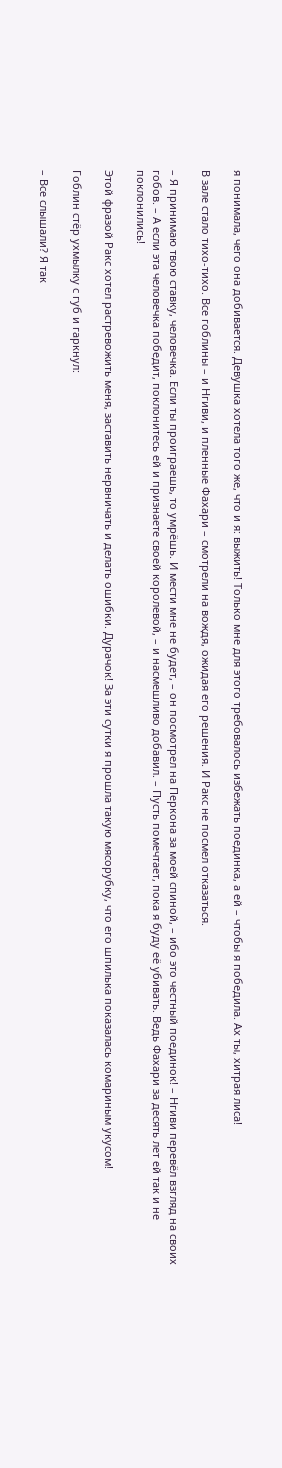я понимала, чего она добивается. Девушка хотела того же, что и я: выжить! Только мне для этого требовалось избежать поединка, а ей – чтобы я победила. Ах ты, хитрая лиса!

В зале стало тихо-тихо. Все гоблины – и Нгиви, и пленные Фахари – смотрели на вождя, ожидая его решения. И Ракс не посмел отказаться.

– Я принимаю твою ставку, человечка. Если ты проиграешь, то умрёшь. И мести мне не будет, – он посмотрел на Перкона за моей спиной, – ибо это честный поединок! – Нгиви перевёл взгляд на своих гобов. – А если эта человечка победит, поклонитесь ей и признаете своей королевой, – и насмешливо добавил. – Пусть помечтает, пока я буду её убивать. Ведь Фахари за десять лет ей так и не поклонились!

Этой фразой Ракс хотел растревожить меня, заставить нервничать и делать ошибки. Дурачок! За эти сутки я прошла такую мясорубку, что его шпилька показалась комариным укусом!

Гоблин стёр ухмылку с губ и гаркнул:

– Все слышали? Я так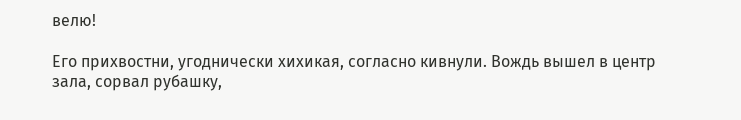велю!

Его прихвостни, угоднически хихикая, согласно кивнули. Вождь вышел в центр зала, сорвал рубашку,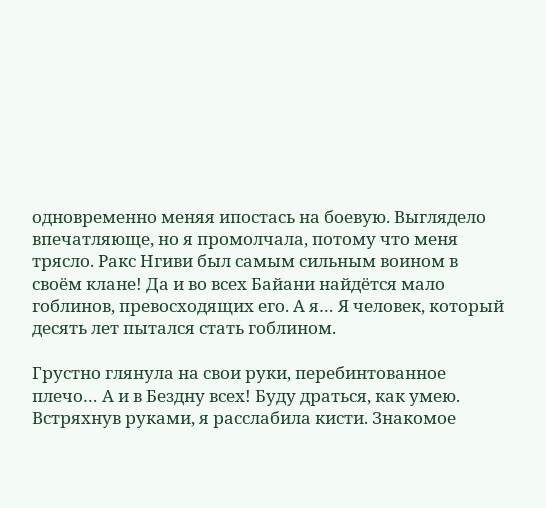одновременно меняя ипостась на боевую. Выглядело впечатляюще, но я промолчала, потому что меня трясло. Ракс Нгиви был самым сильным воином в своём клане! Да и во всех Байани найдётся мало гоблинов, превосходящих его. А я… Я человек, который десять лет пытался стать гоблином.

Грустно глянула на свои руки, перебинтованное плечо… А и в Бездну всех! Буду драться, как умею. Встряхнув руками, я расслабила кисти. Знакомое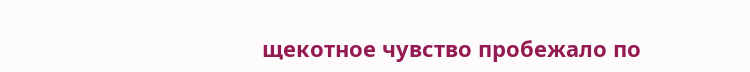щекотное чувство пробежало по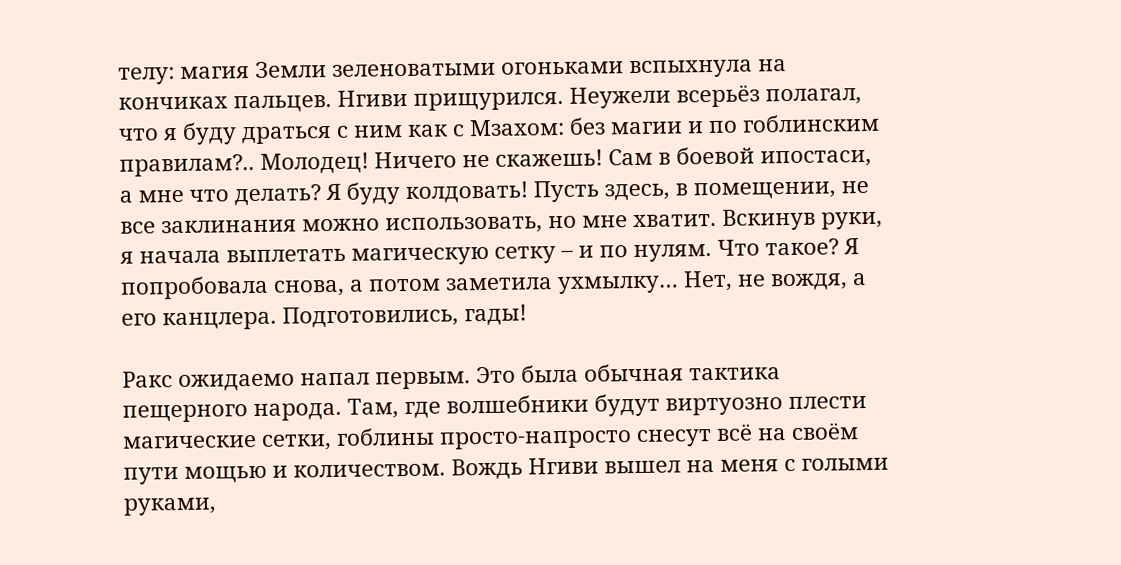телу: магия Земли зеленоватыми огоньками вспыхнула на кончиках пальцев. Нгиви прищурился. Неужели всерьёз полагал, что я буду драться с ним как с Мзахом: без магии и по гоблинским правилам?.. Молодец! Ничего не скажешь! Сам в боевой ипостаси, а мне что делать? Я буду колдовать! Пусть здесь, в помещении, не все заклинания можно использовать, но мне хватит. Вскинув руки, я начала выплетать магическую сетку – и по нулям. Что такое? Я попробовала снова, а потом заметила ухмылку… Нет, не вождя, а его канцлера. Подготовились, гады!

Ракс ожидаемо напал первым. Это была обычная тактика пещерного народа. Там, где волшебники будут виртуозно плести магические сетки, гоблины просто-напросто снесут всё на своём пути мощью и количеством. Вождь Нгиви вышел на меня с голыми руками,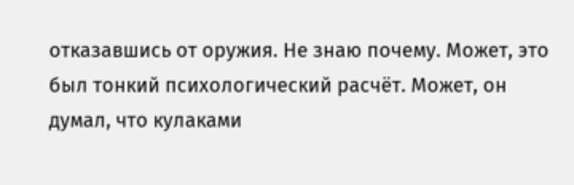отказавшись от оружия. Не знаю почему. Может, это был тонкий психологический расчёт. Может, он думал, что кулаками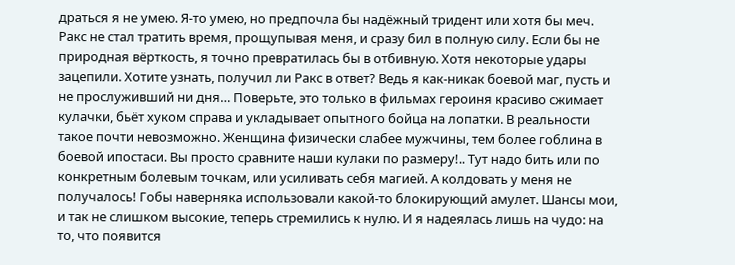драться я не умею. Я-то умею, но предпочла бы надёжный тридент или хотя бы меч. Ракс не стал тратить время, прощупывая меня, и сразу бил в полную силу. Если бы не природная вёрткость, я точно превратилась бы в отбивную. Хотя некоторые удары зацепили. Хотите узнать, получил ли Ракс в ответ? Ведь я как-никак боевой маг, пусть и не прослуживший ни дня… Поверьте, это только в фильмах героиня красиво сжимает кулачки, бьёт хуком справа и укладывает опытного бойца на лопатки. В реальности такое почти невозможно. Женщина физически слабее мужчины, тем более гоблина в боевой ипостаси. Вы просто сравните наши кулаки по размеру!.. Тут надо бить или по конкретным болевым точкам, или усиливать себя магией. А колдовать у меня не получалось! Гобы наверняка использовали какой-то блокирующий амулет. Шансы мои, и так не слишком высокие, теперь стремились к нулю. И я надеялась лишь на чудо: на то, что появится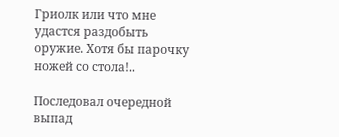Гриолк или что мне удастся раздобыть оружие. Хотя бы парочку ножей со стола!..

Последовал очередной выпад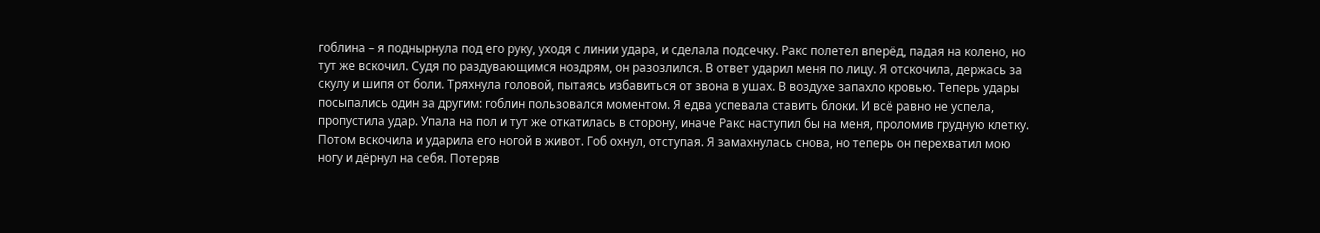гоблина – я поднырнула под его руку, уходя с линии удара, и сделала подсечку. Ракс полетел вперёд, падая на колено, но тут же вскочил. Судя по раздувающимся ноздрям, он разозлился. В ответ ударил меня по лицу. Я отскочила, держась за скулу и шипя от боли. Тряхнула головой, пытаясь избавиться от звона в ушах. В воздухе запахло кровью. Теперь удары посыпались один за другим: гоблин пользовался моментом. Я едва успевала ставить блоки. И всё равно не успела, пропустила удар. Упала на пол и тут же откатилась в сторону, иначе Ракс наступил бы на меня, проломив грудную клетку. Потом вскочила и ударила его ногой в живот. Гоб охнул, отступая. Я замахнулась снова, но теперь он перехватил мою ногу и дёрнул на себя. Потеряв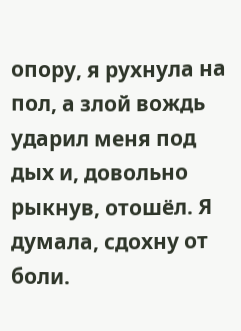опору, я рухнула на пол, а злой вождь ударил меня под дых и, довольно рыкнув, отошёл. Я думала, сдохну от боли.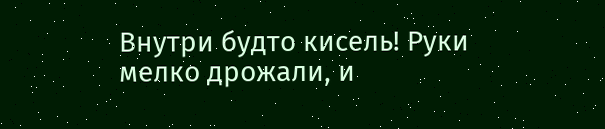Внутри будто кисель! Руки мелко дрожали, и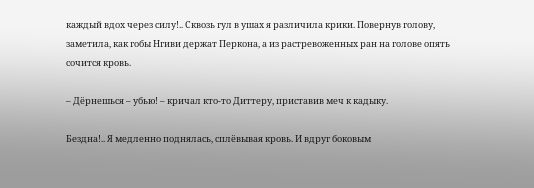каждый вдох через силу!.. Сквозь гул в ушах я различила крики. Повернув голову, заметила, как гобы Нгиви держат Перкона, а из растревоженных ран на голове опять сочится кровь.

– Дёрнешься – убью! – кричал кто-то Диттеру, приставив меч к кадыку.

Бездна!.. Я медленно поднялась, сплёвывая кровь. И вдруг боковым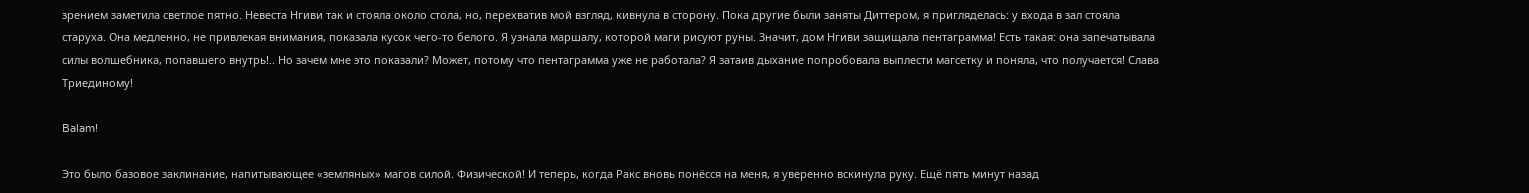зрением заметила светлое пятно. Невеста Нгиви так и стояла около стола, но, перехватив мой взгляд, кивнула в сторону. Пока другие были заняты Диттером, я пригляделась: у входа в зал стояла старуха. Она медленно, не привлекая внимания, показала кусок чего-то белого. Я узнала маршалу, которой маги рисуют руны. Значит, дом Нгиви защищала пентаграмма! Есть такая: она запечатывала силы волшебника, попавшего внутрь!.. Но зачем мне это показали? Может, потому что пентаграмма уже не работала? Я затаив дыхание попробовала выплести магсетку и поняла, что получается! Слава Триединому!

Balam!

Это было базовое заклинание, напитывающее «земляных» магов силой. Физической! И теперь, когда Ракс вновь понёсся на меня, я уверенно вскинула руку. Ещё пять минут назад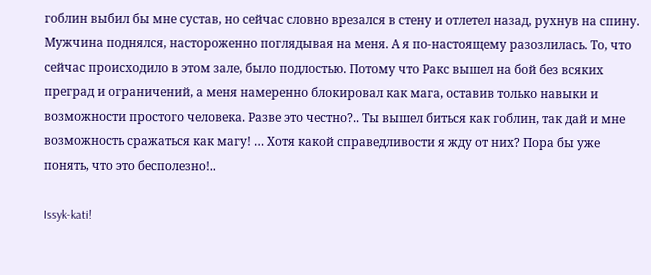гоблин выбил бы мне сустав, но сейчас словно врезался в стену и отлетел назад, рухнув на спину. Мужчина поднялся, настороженно поглядывая на меня. А я по-настоящему разозлилась. То, что сейчас происходило в этом зале, было подлостью. Потому что Ракс вышел на бой без всяких преград и ограничений, а меня намеренно блокировал как мага, оставив только навыки и возможности простого человека. Разве это честно?.. Ты вышел биться как гоблин, так дай и мне возможность сражаться как магу! … Хотя какой справедливости я жду от них? Пора бы уже понять, что это бесполезно!..

Issyk-kati!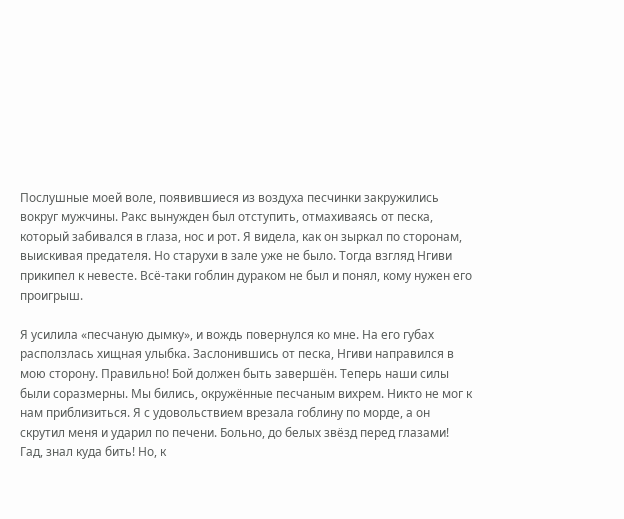Послушные моей воле, появившиеся из воздуха песчинки закружились вокруг мужчины. Ракс вынужден был отступить, отмахиваясь от песка, который забивался в глаза, нос и рот. Я видела, как он зыркал по сторонам, выискивая предателя. Но старухи в зале уже не было. Тогда взгляд Нгиви прикипел к невесте. Всё-таки гоблин дураком не был и понял, кому нужен его проигрыш.

Я усилила «песчаную дымку», и вождь повернулся ко мне. На его губах расползлась хищная улыбка. Заслонившись от песка, Нгиви направился в мою сторону. Правильно! Бой должен быть завершён. Теперь наши силы были соразмерны. Мы бились, окружённые песчаным вихрем. Никто не мог к нам приблизиться. Я с удовольствием врезала гоблину по морде, а он скрутил меня и ударил по печени. Больно, до белых звёзд перед глазами! Гад, знал куда бить! Но, к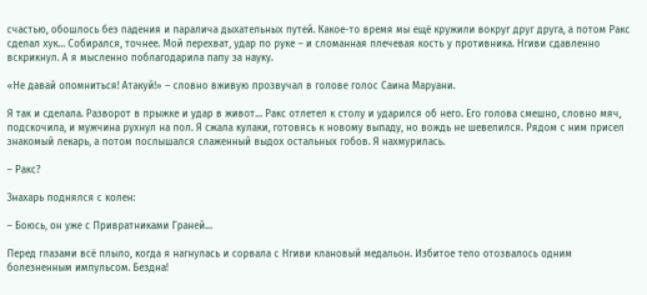счастью, обошлось без падения и паралича дыхательных путей. Какое-то время мы ещё кружили вокруг друг друга, а потом Ракс сделал хук… Собирался, точнее. Мой перехват, удар по руке – и сломанная плечевая кость у противника. Нгиви сдавленно вскрикнул. А я мысленно поблагодарила папу за науку.

«Не давай опомниться! Атакуй!» – словно вживую прозвучал в голове голос Саина Маруани.

Я так и сделала. Разворот в прыжке и удар в живот… Ракс отлетел к столу и ударился об него. Его голова смешно, словно мяч, подскочила, и мужчина рухнул на пол. Я сжала кулаки, готовясь к новому выпаду, но вождь не шевелился. Рядом с ним присел знакомый лекарь, а потом послышался слаженный выдох остальных гобов. Я нахмурилась.

– Ракс?

Знахарь поднялся с колен:

– Боюсь, он уже с Привратниками Граней…

Перед глазами всё плыло, когда я нагнулась и сорвала с Нгиви клановый медальон. Избитое тело отозвалось одним болезненным импульсом. Бездна!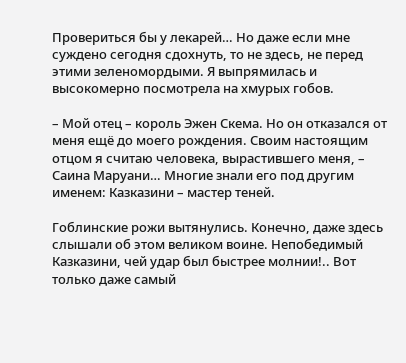Провериться бы у лекарей… Но даже если мне суждено сегодня сдохнуть, то не здесь, не перед этими зеленомордыми. Я выпрямилась и высокомерно посмотрела на хмурых гобов.

– Мой отец – король Эжен Скема. Но он отказался от меня ещё до моего рождения. Своим настоящим отцом я считаю человека, вырастившего меня, – Саина Маруани… Многие знали его под другим именем: Казказини – мастер теней.

Гоблинские рожи вытянулись. Конечно, даже здесь слышали об этом великом воине. Непобедимый Казказини, чей удар был быстрее молнии!.. Вот только даже самый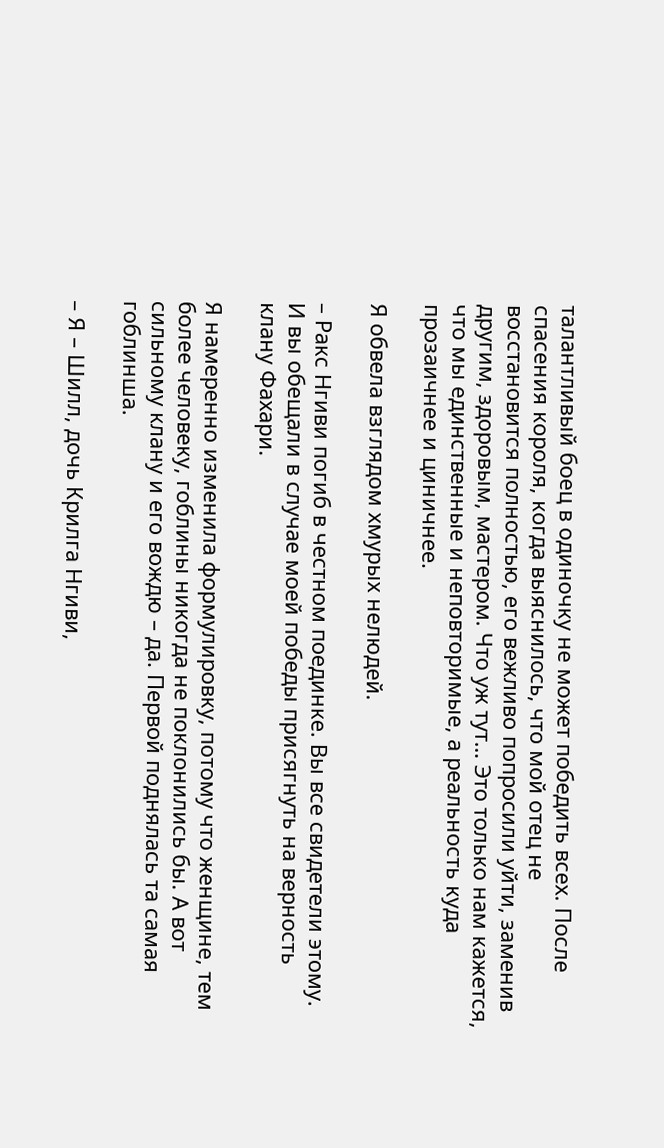талантливый боец в одиночку не может победить всех. После спасения короля, когда выяснилось, что мой отец не восстановится полностью, его вежливо попросили уйти, заменив другим, здоровым, мастером. Что уж тут… Это только нам кажется, что мы единственные и неповторимые, а реальность куда прозаичнее и циничнее.

Я обвела взглядом хмурых нелюдей.

– Ракс Нгиви погиб в честном поединке. Вы все свидетели этому. И вы обещали в случае моей победы присягнуть на верность клану Фахари.

Я намеренно изменила формулировку, потому что женщине, тем более человеку, гоблины никогда не поклонились бы. А вот сильному клану и его вождю – да. Первой поднялась та самая гоблинша.

– Я – Шилл, дочь Крилга Нгиви,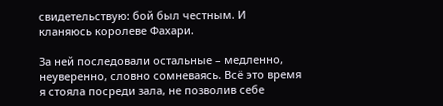свидетельствую: бой был честным. И кланяюсь королеве Фахари.

За ней последовали остальные – медленно, неуверенно, словно сомневаясь. Всё это время я стояла посреди зала, не позволив себе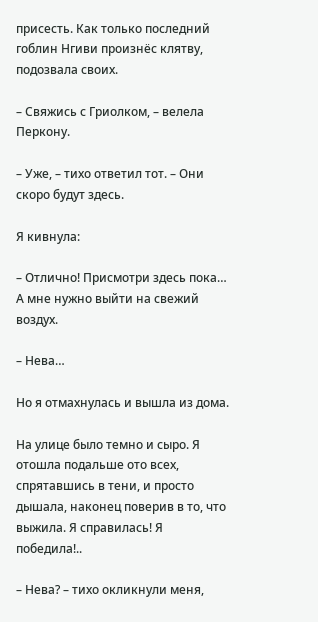присесть. Как только последний гоблин Нгиви произнёс клятву, подозвала своих.

– Свяжись с Гриолком, – велела Перкону.

– Уже, – тихо ответил тот. – Они скоро будут здесь.

Я кивнула:

– Отлично! Присмотри здесь пока… А мне нужно выйти на свежий воздух.

– Нева…

Но я отмахнулась и вышла из дома.

На улице было темно и сыро. Я отошла подальше ото всех, спрятавшись в тени, и просто дышала, наконец поверив в то, что выжила. Я справилась! Я победила!..

– Нева? – тихо окликнули меня,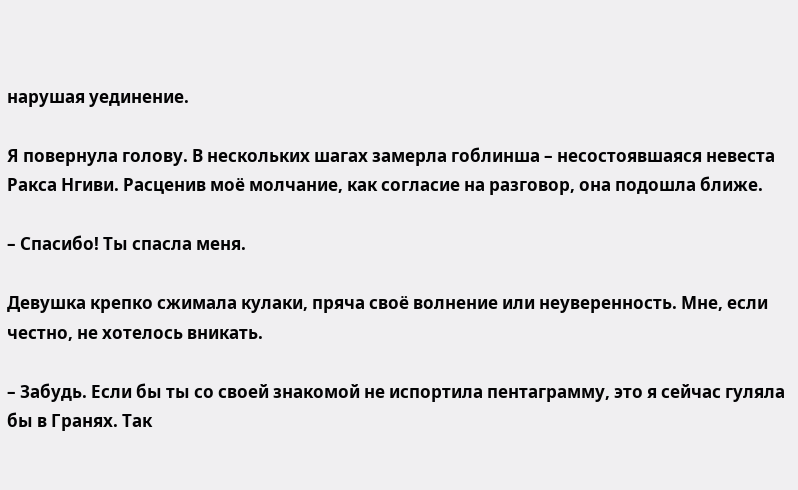нарушая уединение.

Я повернула голову. В нескольких шагах замерла гоблинша – несостоявшаяся невеста Ракса Нгиви. Расценив моё молчание, как согласие на разговор, она подошла ближе.

– Спасибо! Ты спасла меня.

Девушка крепко сжимала кулаки, пряча своё волнение или неуверенность. Мне, если честно, не хотелось вникать.

– Забудь. Если бы ты со своей знакомой не испортила пентаграмму, это я сейчас гуляла бы в Гранях. Так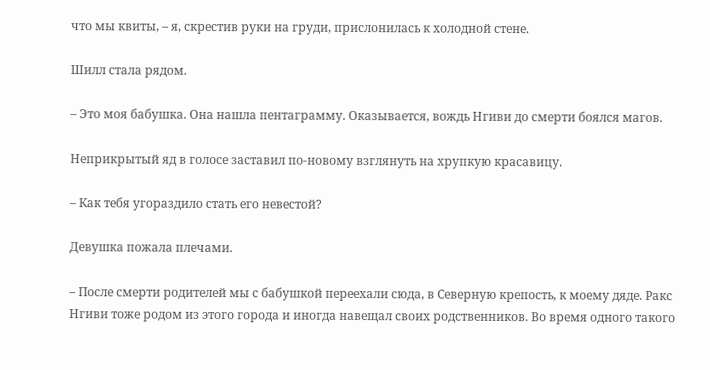что мы квиты, – я, скрестив руки на груди, прислонилась к холодной стене.

Шилл стала рядом.

– Это моя бабушка. Она нашла пентаграмму. Оказывается, вождь Нгиви до смерти боялся магов.

Неприкрытый яд в голосе заставил по-новому взглянуть на хрупкую красавицу.

– Как тебя угораздило стать его невестой?

Девушка пожала плечами.

– После смерти родителей мы с бабушкой переехали сюда, в Северную крепость, к моему дяде. Ракс Нгиви тоже родом из этого города и иногда навещал своих родственников. Во время одного такого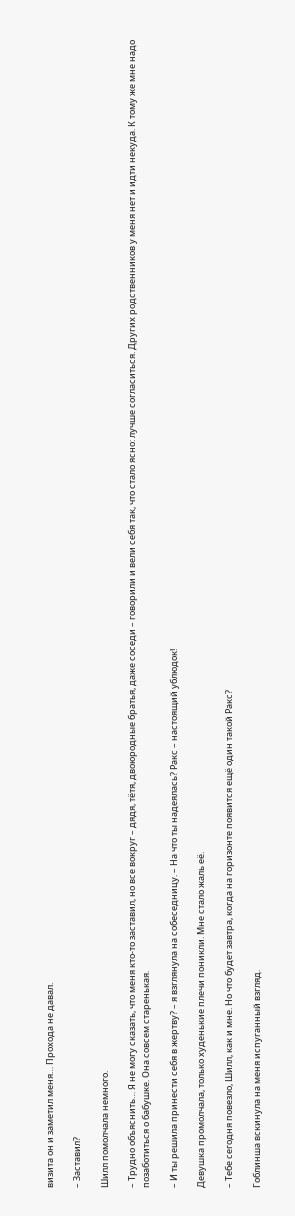визита он и заметил меня… Прохода не давал.

– Заставил?

Шилл помолчала немного.

– Трудно объяснить… Я не могу сказать, что меня кто-то заставил, но все вокруг – дядя, тётя, двоюродные братья, даже соседи – говорили и вели себя так, что стало ясно: лучше согласиться. Других родственников у меня нет и идти некуда. К тому же мне надо позаботиться о бабушке. Она совсем старенькая.

– И ты решила принести себя в жертву? – я взглянула на собеседницу. – На что ты надеялась? Ракс – настоящий ублюдок!

Девушка промолчала, только худенькие плечи поникли. Мне стало жаль её.

– Тебе сегодня повезло, Шилл, как и мне. Но что будет завтра, когда на горизонте появится ещё один такой Ракс?

Гоблинша вскинула на меня испуганный взгляд.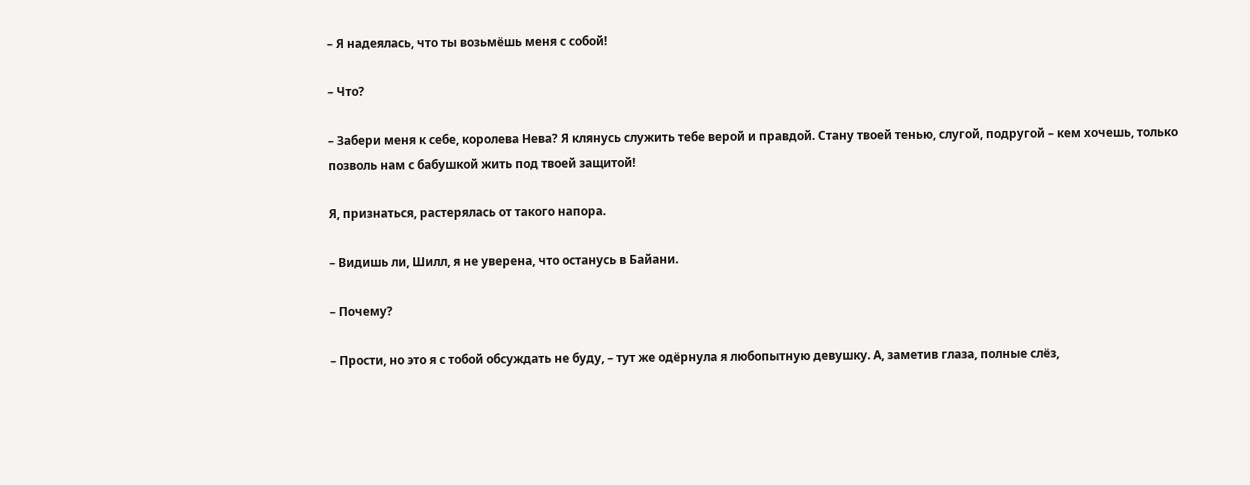– Я надеялась, что ты возьмёшь меня с собой!

– Что?

– Забери меня к себе, королева Нева? Я клянусь служить тебе верой и правдой. Стану твоей тенью, слугой, подругой – кем хочешь, только позволь нам с бабушкой жить под твоей защитой!

Я, признаться, растерялась от такого напора.

– Видишь ли, Шилл, я не уверена, что останусь в Байани.

– Почему?

– Прости, но это я с тобой обсуждать не буду, – тут же одёрнула я любопытную девушку. А, заметив глаза, полные слёз,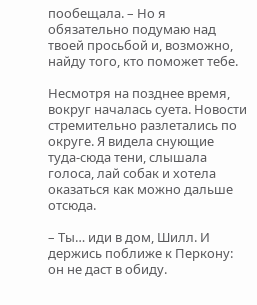пообещала. – Но я обязательно подумаю над твоей просьбой и, возможно, найду того, кто поможет тебе.

Несмотря на позднее время, вокруг началась суета. Новости стремительно разлетались по округе. Я видела снующие туда-сюда тени, слышала голоса, лай собак и хотела оказаться как можно дальше отсюда.

– Ты… иди в дом, Шилл. И держись поближе к Перкону: он не даст в обиду.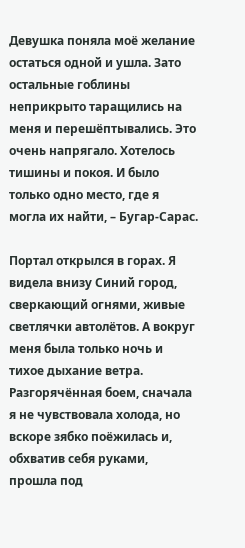Девушка поняла моё желание остаться одной и ушла. Зато остальные гоблины неприкрыто таращились на меня и перешёптывались. Это очень напрягало. Хотелось тишины и покоя. И было только одно место, где я могла их найти, – Бугар-Сарас.

Портал открылся в горах. Я видела внизу Синий город, сверкающий огнями, живые светлячки автолётов. А вокруг меня была только ночь и тихое дыхание ветра. Разгорячённая боем, сначала я не чувствовала холода, но вскоре зябко поёжилась и, обхватив себя руками, прошла под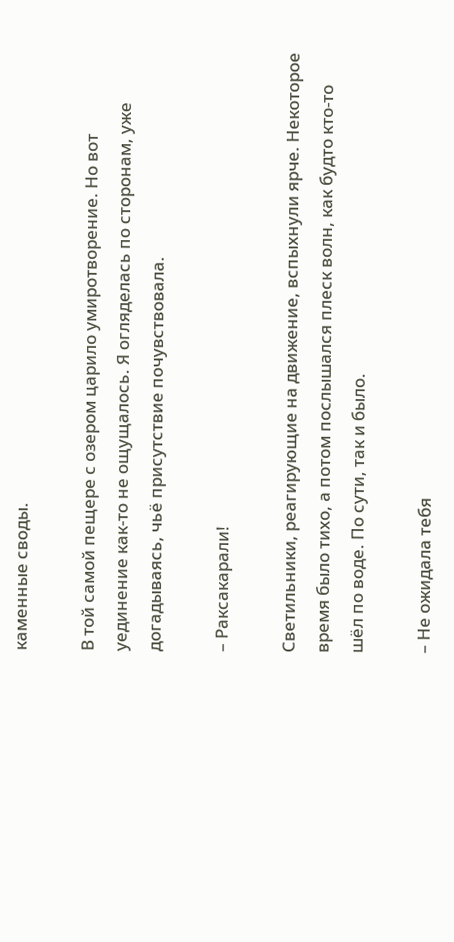каменные своды.

В той самой пещере с озером царило умиротворение. Но вот уединение как-то не ощущалось. Я огляделась по сторонам, уже догадываясь, чьё присутствие почувствовала.

– Раксакарали!

Светильники, реагирующие на движение, вспыхнули ярче. Некоторое время было тихо, а потом послышался плеск волн, как будто кто-то шёл по воде. По сути, так и было.

– Не ожидала тебя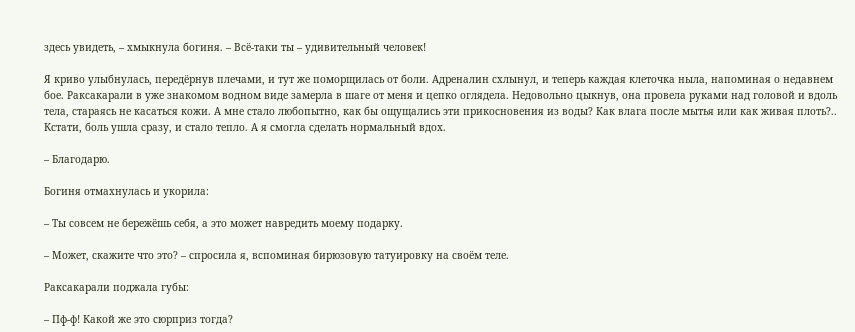здесь увидеть, – хмыкнула богиня. – Всё-таки ты – удивительный человек!

Я криво улыбнулась, передёрнув плечами, и тут же поморщилась от боли. Адреналин схлынул, и теперь каждая клеточка ныла, напоминая о недавнем бое. Раксакарали в уже знакомом водном виде замерла в шаге от меня и цепко оглядела. Недовольно цыкнув, она провела руками над головой и вдоль тела, стараясь не касаться кожи. А мне стало любопытно, как бы ощущались эти прикосновения из воды? Как влага после мытья или как живая плоть?.. Кстати, боль ушла сразу, и стало тепло. А я смогла сделать нормальный вдох.

– Благодарю.

Богиня отмахнулась и укорила:

– Ты совсем не бережёшь себя, а это может навредить моему подарку.

– Может, скажите что это? – спросила я, вспоминая бирюзовую татуировку на своём теле.

Раксакарали поджала губы:

– Пф-ф! Какой же это сюрприз тогда?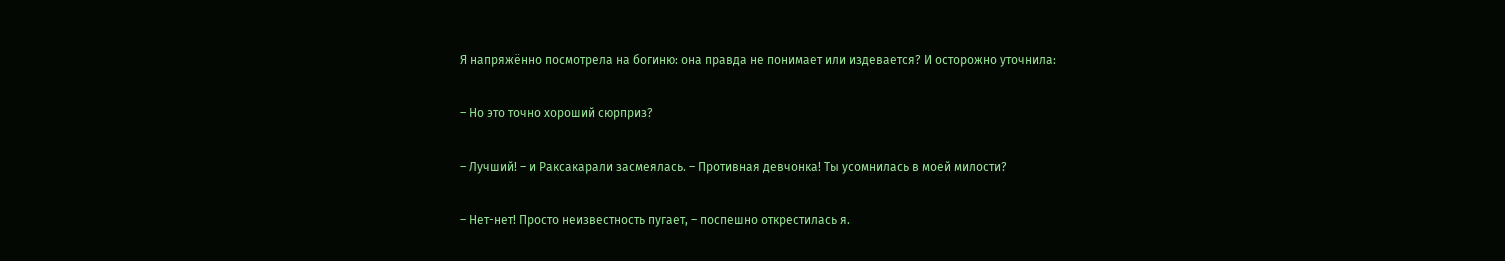Я напряжённо посмотрела на богиню: она правда не понимает или издевается? И осторожно уточнила:

– Но это точно хороший сюрприз?

– Лучший! – и Раксакарали засмеялась. – Противная девчонка! Ты усомнилась в моей милости?

– Нет-нет! Просто неизвестность пугает, – поспешно открестилась я.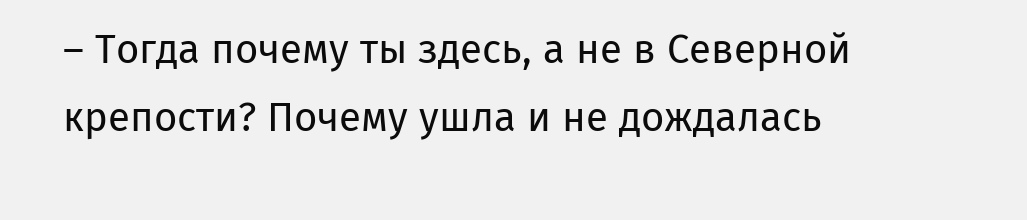– Тогда почему ты здесь, а не в Северной крепости? Почему ушла и не дождалась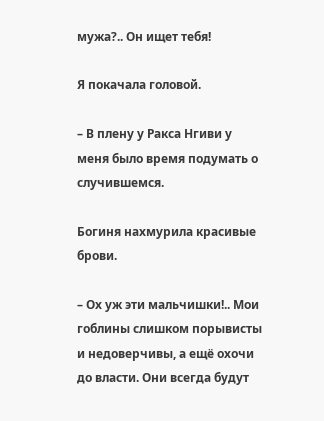мужа?.. Он ищет тебя!

Я покачала головой.

– В плену у Ракса Нгиви у меня было время подумать о случившемся.

Богиня нахмурила красивые брови.

– Ох уж эти мальчишки!.. Мои гоблины слишком порывисты и недоверчивы, а ещё охочи до власти. Они всегда будут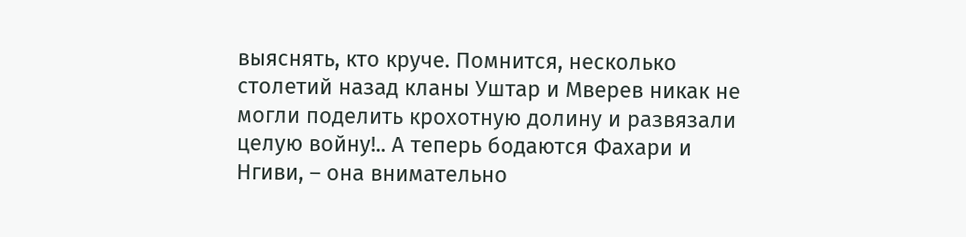выяснять, кто круче. Помнится, несколько столетий назад кланы Уштар и Мверев никак не могли поделить крохотную долину и развязали целую войну!.. А теперь бодаются Фахари и Нгиви, – она внимательно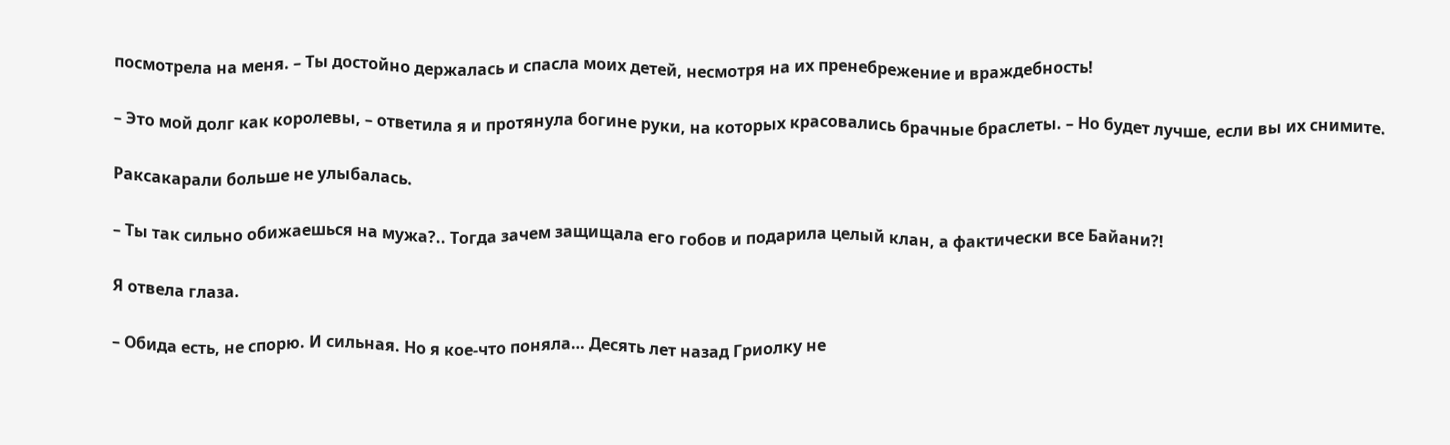посмотрела на меня. – Ты достойно держалась и спасла моих детей, несмотря на их пренебрежение и враждебность!

– Это мой долг как королевы, – ответила я и протянула богине руки, на которых красовались брачные браслеты. – Но будет лучше, если вы их снимите.

Раксакарали больше не улыбалась.

– Ты так сильно обижаешься на мужа?.. Тогда зачем защищала его гобов и подарила целый клан, а фактически все Байани?!

Я отвела глаза.

– Обида есть, не спорю. И сильная. Но я кое-что поняла… Десять лет назад Гриолку не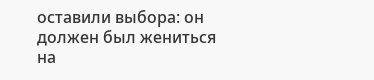оставили выбора: он должен был жениться на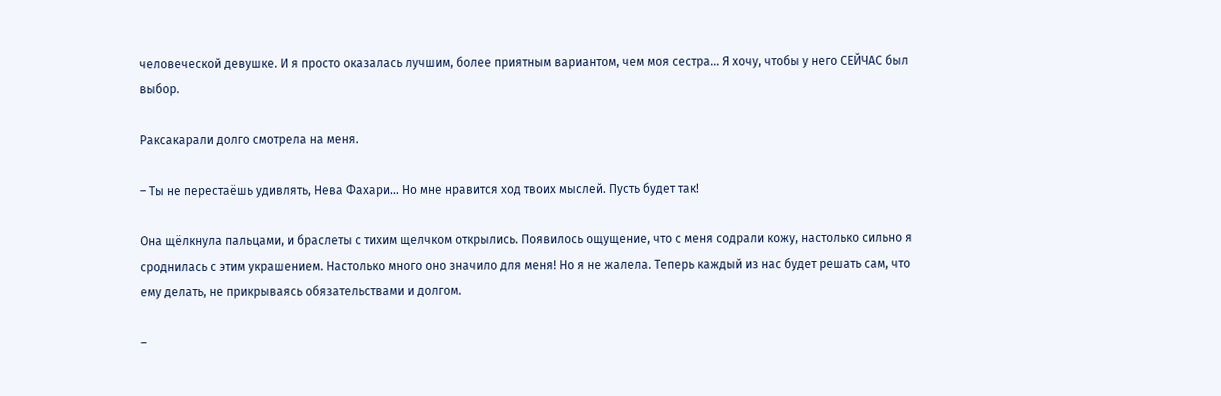человеческой девушке. И я просто оказалась лучшим, более приятным вариантом, чем моя сестра… Я хочу, чтобы у него СЕЙЧАС был выбор.

Раксакарали долго смотрела на меня.

– Ты не перестаёшь удивлять, Нева Фахари… Но мне нравится ход твоих мыслей. Пусть будет так!

Она щёлкнула пальцами, и браслеты с тихим щелчком открылись. Появилось ощущение, что с меня содрали кожу, настолько сильно я сроднилась с этим украшением. Настолько много оно значило для меня! Но я не жалела. Теперь каждый из нас будет решать сам, что ему делать, не прикрываясь обязательствами и долгом.

–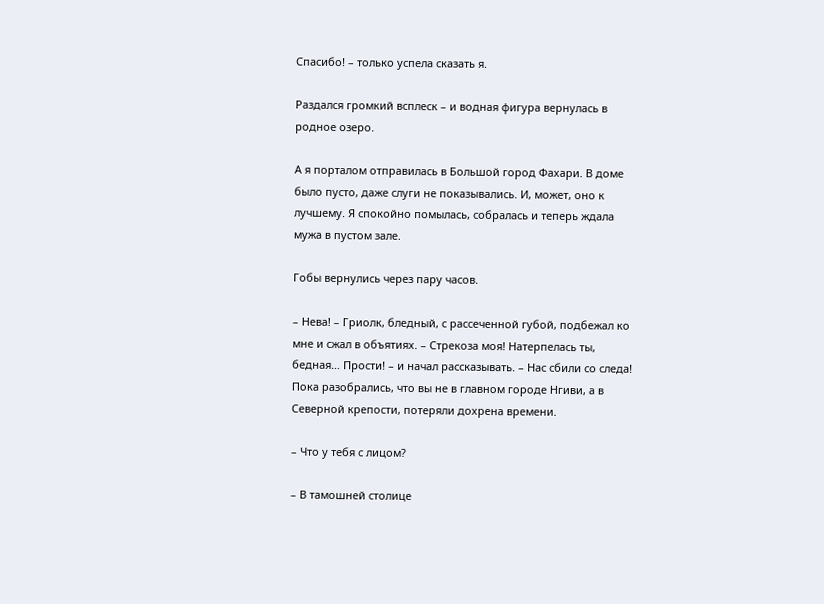Спасибо! – только успела сказать я.

Раздался громкий всплеск – и водная фигура вернулась в родное озеро.

А я порталом отправилась в Большой город Фахари. В доме было пусто, даже слуги не показывались. И, может, оно к лучшему. Я спокойно помылась, собралась и теперь ждала мужа в пустом зале.

Гобы вернулись через пару часов.

– Нева! – Гриолк, бледный, с рассеченной губой, подбежал ко мне и сжал в объятиях. – Стрекоза моя! Натерпелась ты, бедная… Прости! – и начал рассказывать. – Нас сбили со следа! Пока разобрались, что вы не в главном городе Нгиви, а в Северной крепости, потеряли дохрена времени.

– Что у тебя с лицом?

– В тамошней столице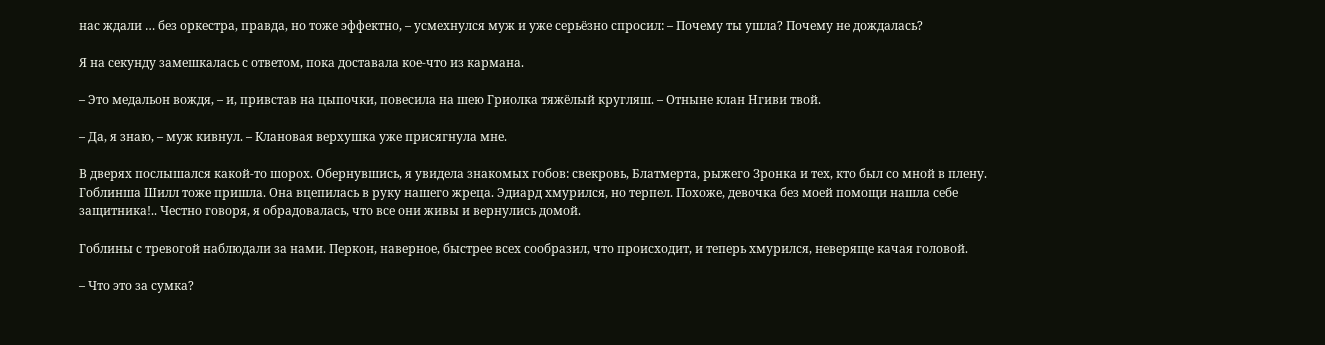нас ждали … без оркестра, правда, но тоже эффектно, – усмехнулся муж и уже серьёзно спросил: – Почему ты ушла? Почему не дождалась?

Я на секунду замешкалась с ответом, пока доставала кое-что из кармана.

– Это медальон вождя, – и, привстав на цыпочки, повесила на шею Гриолка тяжёлый кругляш. – Отныне клан Нгиви твой.

– Да, я знаю, – муж кивнул. – Клановая верхушка уже присягнула мне.

В дверях послышался какой-то шорох. Обернувшись, я увидела знакомых гобов: свекровь, Блатмерта, рыжего Зронка и тех, кто был со мной в плену. Гоблинша Шилл тоже пришла. Она вцепилась в руку нашего жреца. Эдиард хмурился, но терпел. Похоже, девочка без моей помощи нашла себе защитника!.. Честно говоря, я обрадовалась, что все они живы и вернулись домой.

Гоблины с тревогой наблюдали за нами. Перкон, наверное, быстрее всех сообразил, что происходит, и теперь хмурился, неверяще качая головой.

– Что это за сумка?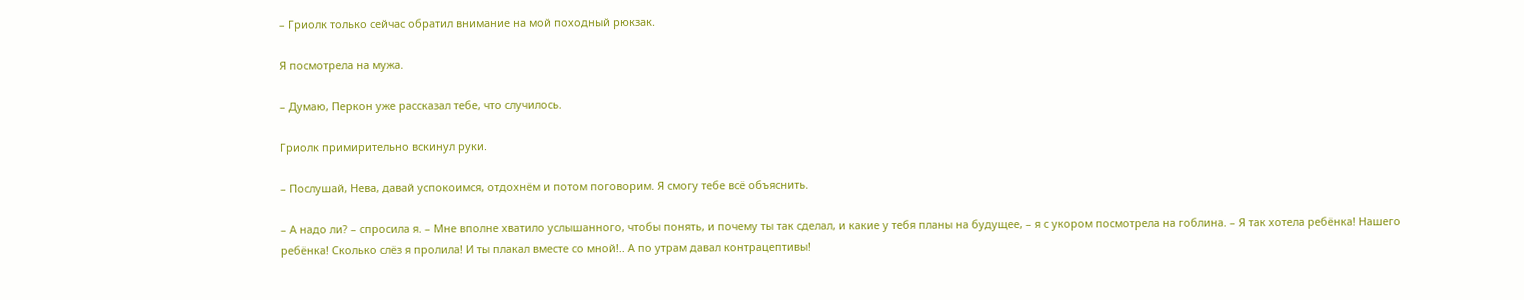– Гриолк только сейчас обратил внимание на мой походный рюкзак.

Я посмотрела на мужа.

– Думаю, Перкон уже рассказал тебе, что случилось.

Гриолк примирительно вскинул руки.

– Послушай, Нева, давай успокоимся, отдохнём и потом поговорим. Я смогу тебе всё объяснить.

– А надо ли? – спросила я. – Мне вполне хватило услышанного, чтобы понять, и почему ты так сделал, и какие у тебя планы на будущее, – я с укором посмотрела на гоблина. – Я так хотела ребёнка! Нашего ребёнка! Сколько слёз я пролила! И ты плакал вместе со мной!.. А по утрам давал контрацептивы!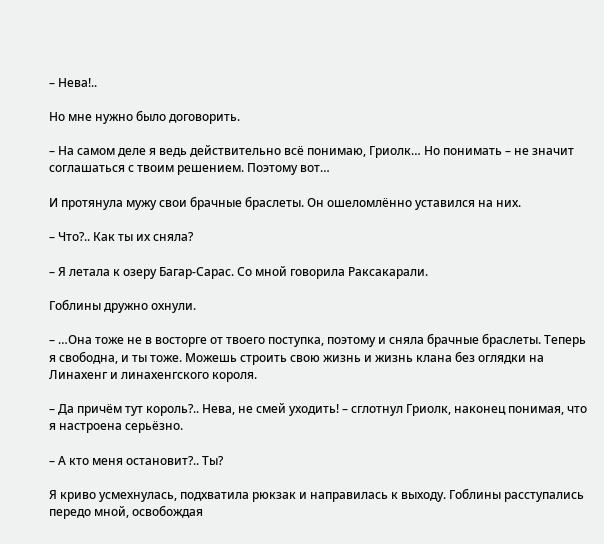– Нева!..

Но мне нужно было договорить.

– На самом деле я ведь действительно всё понимаю, Гриолк… Но понимать – не значит соглашаться с твоим решением. Поэтому вот…

И протянула мужу свои брачные браслеты. Он ошеломлённо уставился на них.

– Что?.. Как ты их сняла?

– Я летала к озеру Багар-Сарас. Со мной говорила Раксакарали.

Гоблины дружно охнули.

– …Она тоже не в восторге от твоего поступка, поэтому и сняла брачные браслеты. Теперь я свободна, и ты тоже. Можешь строить свою жизнь и жизнь клана без оглядки на Линахенг и линахенгского короля.

– Да причём тут король?.. Нева, не смей уходить! – сглотнул Гриолк, наконец понимая, что я настроена серьёзно.

– А кто меня остановит?.. Ты?

Я криво усмехнулась, подхватила рюкзак и направилась к выходу. Гоблины расступались передо мной, освобождая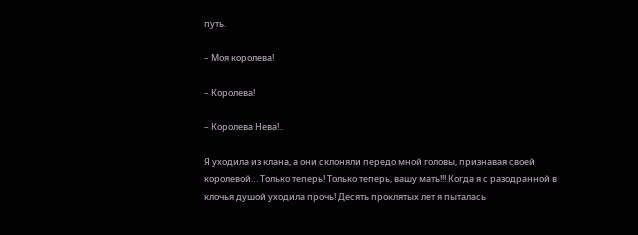путь.

– Моя королева!

– Королева!

– Королева Нева!..

Я уходила из клана, а они склоняли передо мной головы, признавая своей королевой… Только теперь! Только теперь, вашу мать!!! Когда я с разодранной в клочья душой уходила прочь! Десять проклятых лет я пыталась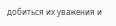добиться их уважения и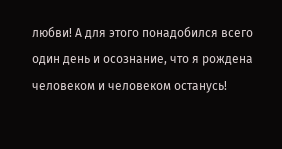любви! А для этого понадобился всего один день и осознание, что я рождена человеком и человеком останусь!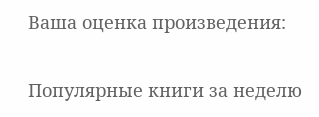Ваша оценка произведения:

Популярные книги за неделю